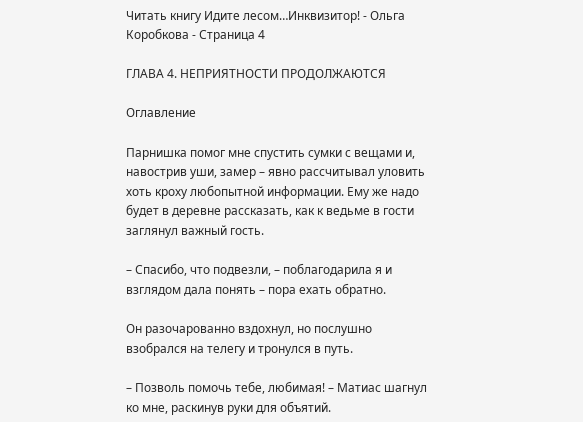Читать книгу Идите лесом…Инквизитор! - Ольга Коробкова - Страница 4

ГЛАВА 4. НЕПРИЯТНОСТИ ПРОДОЛЖАЮТСЯ

Оглавление

Парнишка помог мне спустить сумки с вещами и, навострив уши, замер – явно рассчитывал уловить хоть кроху любопытной информации. Ему же надо будет в деревне рассказать, как к ведьме в гости заглянул важный гость.

– Спасибо, что подвезли, – поблагодарила я и взглядом дала понять – пора ехать обратно.

Он разочарованно вздохнул, но послушно взобрался на телегу и тронулся в путь.

– Позволь помочь тебе, любимая! – Матиас шагнул ко мне, раскинув руки для объятий.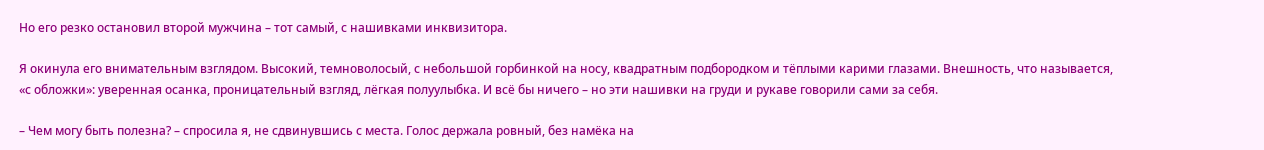Но его резко остановил второй мужчина – тот самый, с нашивками инквизитора.

Я окинула его внимательным взглядом. Высокий, темноволосый, с небольшой горбинкой на носу, квадратным подбородком и тёплыми карими глазами. Внешность, что называется, «с обложки»: уверенная осанка, проницательный взгляд, лёгкая полуулыбка. И всё бы ничего – но эти нашивки на груди и рукаве говорили сами за себя.

– Чем могу быть полезна? – спросила я, не сдвинувшись с места. Голос держала ровный, без намёка на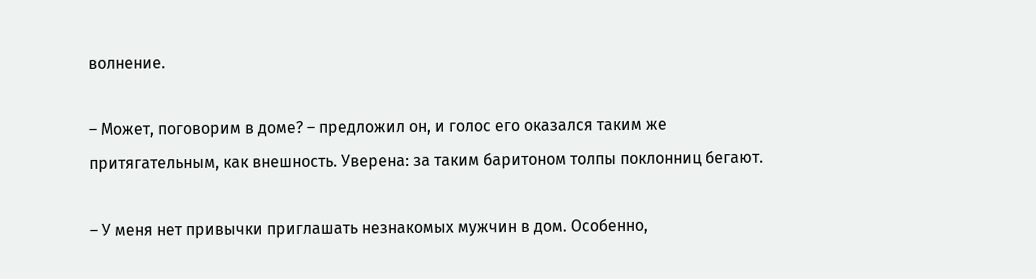волнение.

– Может, поговорим в доме? – предложил он, и голос его оказался таким же притягательным, как внешность. Уверена: за таким баритоном толпы поклонниц бегают.

– У меня нет привычки приглашать незнакомых мужчин в дом. Особенно,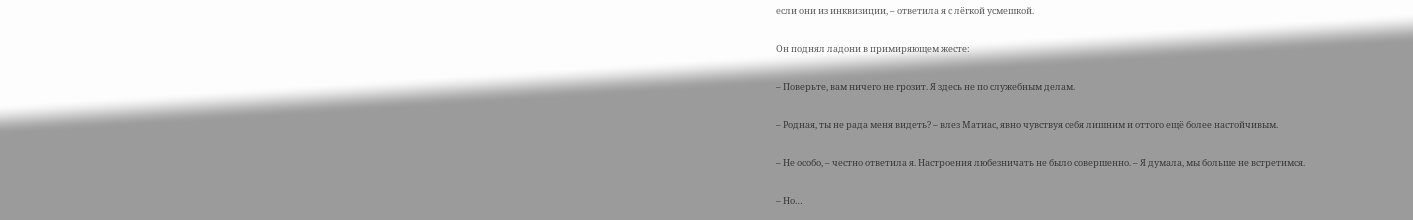если они из инквизиции, – ответила я с лёгкой усмешкой.

Он поднял ладони в примиряющем жесте:

– Поверьте, вам ничего не грозит. Я здесь не по служебным делам.

– Родная, ты не рада меня видеть? – влез Матиас, явно чувствуя себя лишним и оттого ещё более настойчивым.

– Не особо, – честно ответила я. Настроения любезничать не было совершенно. – Я думала, мы больше не встретимся.

– Но…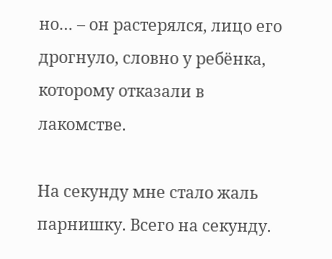но… – он растерялся, лицо его дрогнуло, словно у ребёнка, которому отказали в лакомстве.

На секунду мне стало жаль парнишку. Всего на секунду.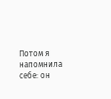Потом я напомнила себе: он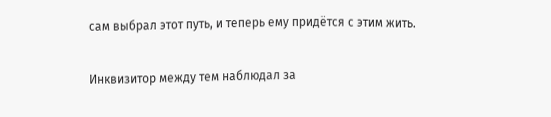сам выбрал этот путь, и теперь ему придётся с этим жить.

Инквизитор между тем наблюдал за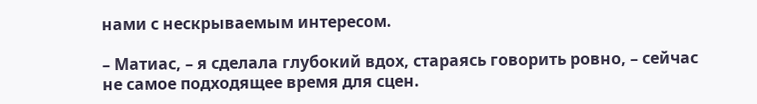нами с нескрываемым интересом.

– Матиас, – я сделала глубокий вдох, стараясь говорить ровно, – сейчас не самое подходящее время для сцен.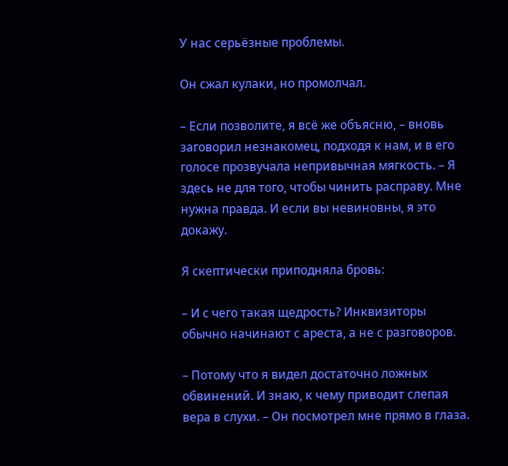У нас серьёзные проблемы.

Он сжал кулаки, но промолчал.

– Если позволите, я всё же объясню, – вновь заговорил незнакомец, подходя к нам, и в его голосе прозвучала непривычная мягкость. – Я здесь не для того, чтобы чинить расправу. Мне нужна правда. И если вы невиновны, я это докажу.

Я скептически приподняла бровь:

– И с чего такая щедрость? Инквизиторы обычно начинают с ареста, а не с разговоров.

– Потому что я видел достаточно ложных обвинений. И знаю, к чему приводит слепая вера в слухи. – Он посмотрел мне прямо в глаза.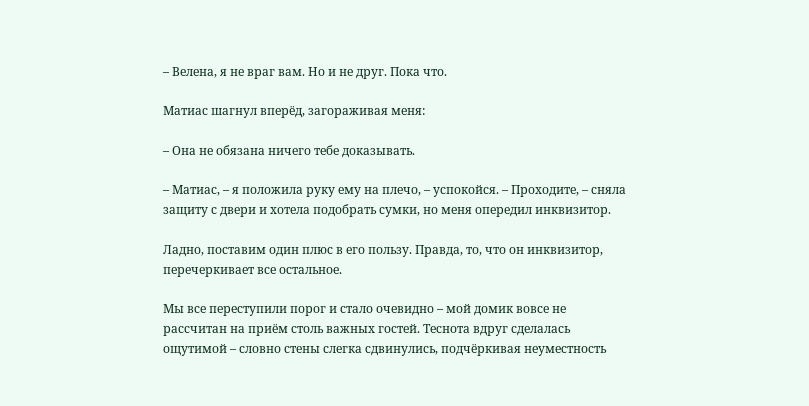– Велена, я не враг вам. Но и не друг. Пока что.

Матиас шагнул вперёд, загораживая меня:

– Она не обязана ничего тебе доказывать.

– Матиас, – я положила руку ему на плечо, – успокойся. – Проходите, – сняла защиту с двери и хотела подобрать сумки, но меня опередил инквизитор.

Ладно, поставим один плюс в его пользу. Правда, то, что он инквизитор, перечеркивает все остальное.

Мы все переступили порог и стало очевидно – мой домик вовсе не рассчитан на приём столь важных гостей. Теснота вдруг сделалась ощутимой – словно стены слегка сдвинулись, подчёркивая неуместность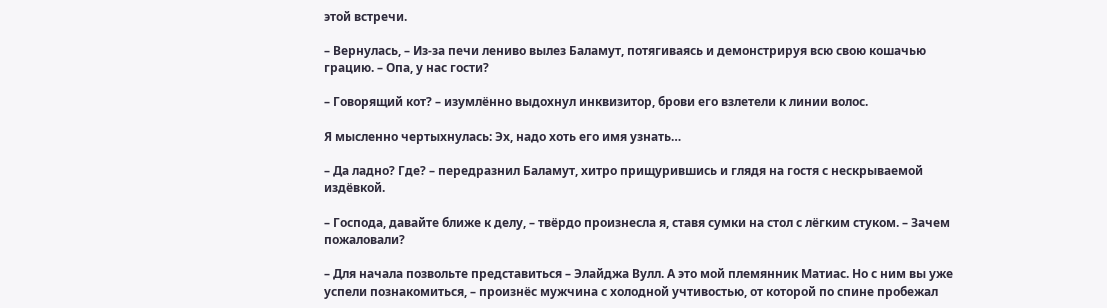этой встречи.

– Вернулась, – Из-за печи лениво вылез Баламут, потягиваясь и демонстрируя всю свою кошачью грацию. – Опа, у нас гости?

– Говорящий кот? – изумлённо выдохнул инквизитор, брови его взлетели к линии волос.

Я мысленно чертыхнулась: Эх, надо хоть его имя узнать…

– Да ладно? Где? – передразнил Баламут, хитро прищурившись и глядя на гостя с нескрываемой издёвкой.

– Господа, давайте ближе к делу, – твёрдо произнесла я, ставя сумки на стол с лёгким стуком. – Зачем пожаловали?

– Для начала позвольте представиться – Элайджа Вулл. А это мой племянник Матиас. Но с ним вы уже успели познакомиться, – произнёс мужчина с холодной учтивостью, от которой по спине пробежал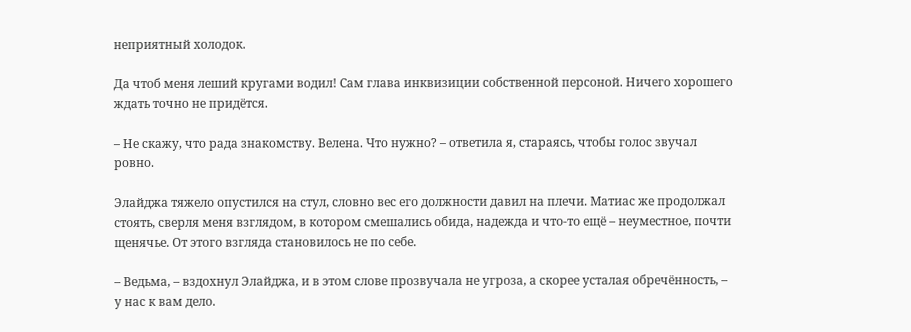неприятный холодок.

Да чтоб меня леший кругами водил! Сам глава инквизиции собственной персоной. Ничего хорошего ждать точно не придётся.

– Не скажу, что рада знакомству. Велена. Что нужно? – ответила я, стараясь, чтобы голос звучал ровно.

Элайджа тяжело опустился на стул, словно вес его должности давил на плечи. Матиас же продолжал стоять, сверля меня взглядом, в котором смешались обида, надежда и что-то ещё – неуместное, почти щенячье. От этого взгляда становилось не по себе.

– Ведьма, – вздохнул Элайджа, и в этом слове прозвучала не угроза, а скорее усталая обречённость, – у нас к вам дело.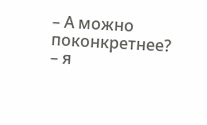– А можно поконкретнее? – я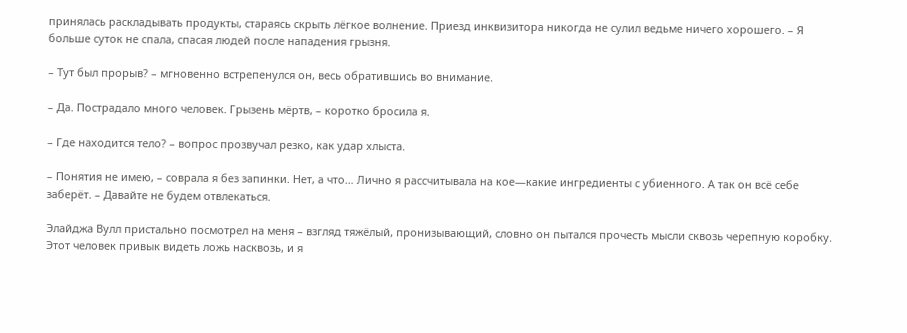принялась раскладывать продукты, стараясь скрыть лёгкое волнение. Приезд инквизитора никогда не сулил ведьме ничего хорошего. – Я больше суток не спала, спасая людей после нападения грызня.

– Тут был прорыв? – мгновенно встрепенулся он, весь обратившись во внимание.

– Да. Пострадало много человек. Грызень мёртв, – коротко бросила я.

– Где находится тело? – вопрос прозвучал резко, как удар хлыста.

– Понятия не имею, – соврала я без запинки. Нет, а что… Лично я рассчитывала на кое—какие ингредиенты с убиенного. А так он всё себе заберёт. – Давайте не будем отвлекаться.

Элайджа Вулл пристально посмотрел на меня – взгляд тяжёлый, пронизывающий, словно он пытался прочесть мысли сквозь черепную коробку. Этот человек привык видеть ложь насквозь, и я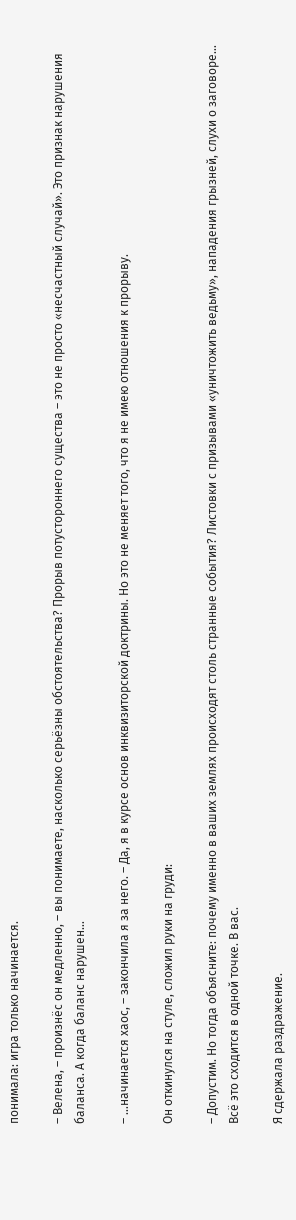понимала: игра только начинается.

– Велена, – произнёс он медленно, – вы понимаете, насколько серьёзны обстоятельства? Прорыв потустороннего существа – это не просто «несчастный случай». Это признак нарушения баланса. А когда баланс нарушен…

– …начинается хаос, – закончила я за него. – Да, я в курсе основ инквизиторской доктрины. Но это не меняет того, что я не имею отношения к прорыву.

Он откинулся на стуле, сложил руки на груди:

– Допустим. Но тогда объясните: почему именно в ваших землях происходят столь странные события? Листовки с призывами «уничтожить ведьму», нападения грызней, слухи о заговоре… Всё это сходится в одной точке. В вас.

Я сдержала раздражение.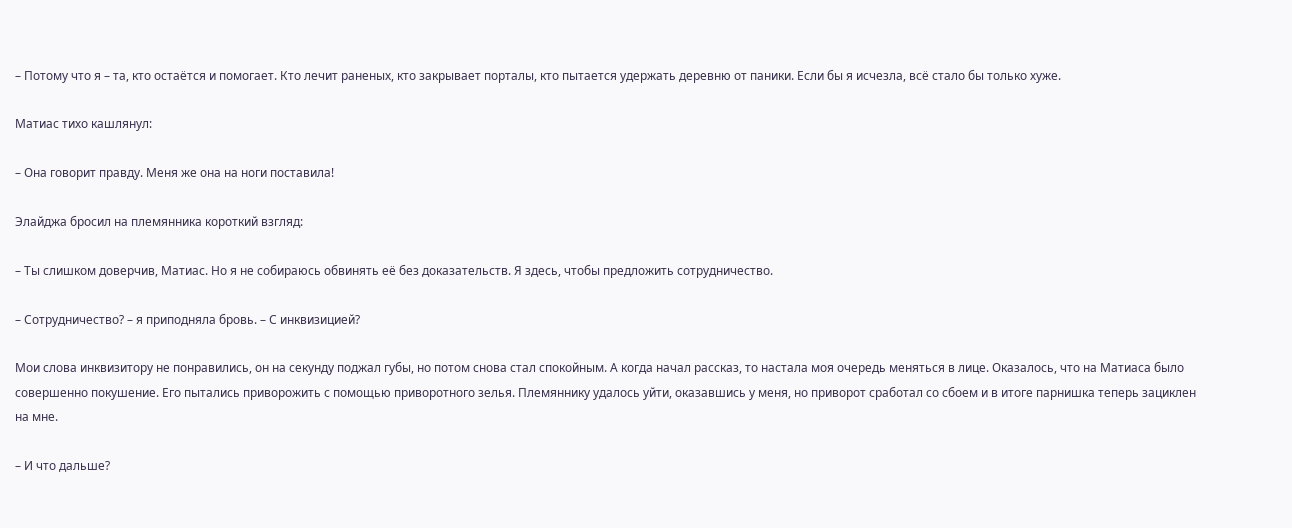– Потому что я – та, кто остаётся и помогает. Кто лечит раненых, кто закрывает порталы, кто пытается удержать деревню от паники. Если бы я исчезла, всё стало бы только хуже.

Матиас тихо кашлянул:

– Она говорит правду. Меня же она на ноги поставила!

Элайджа бросил на племянника короткий взгляд:

– Ты слишком доверчив, Матиас. Но я не собираюсь обвинять её без доказательств. Я здесь, чтобы предложить сотрудничество.

– Сотрудничество? – я приподняла бровь. – С инквизицией?

Мои слова инквизитору не понравились, он на секунду поджал губы, но потом снова стал спокойным. А когда начал рассказ, то настала моя очередь меняться в лице. Оказалось, что на Матиаса было совершенно покушение. Его пытались приворожить с помощью приворотного зелья. Племяннику удалось уйти, оказавшись у меня, но приворот сработал со сбоем и в итоге парнишка теперь зациклен на мне.

– И что дальше?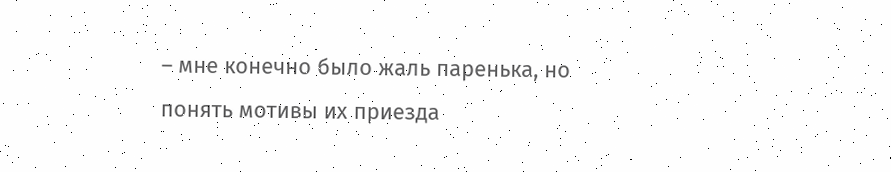– мне конечно было жаль паренька, но понять мотивы их приезда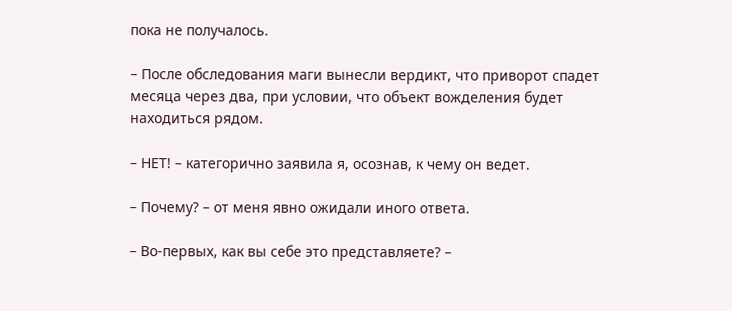пока не получалось.

– После обследования маги вынесли вердикт, что приворот спадет месяца через два, при условии, что объект вожделения будет находиться рядом.

– НЕТ! – категорично заявила я, осознав, к чему он ведет.

– Почему? – от меня явно ожидали иного ответа.

– Во-первых, как вы себе это представляете? –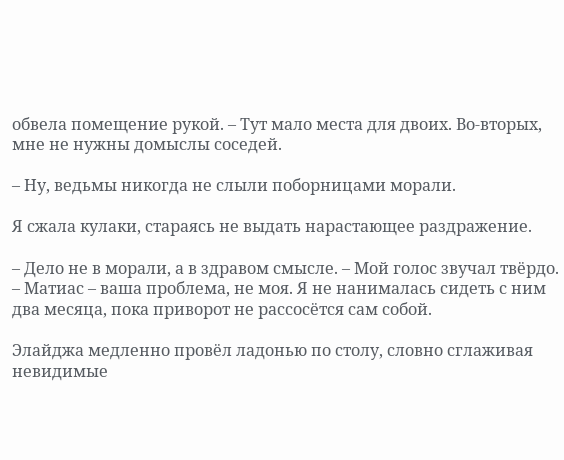обвела помещение рукой. – Тут мало места для двоих. Во-вторых, мне не нужны домыслы соседей.

– Ну, ведьмы никогда не слыли поборницами морали.

Я сжала кулаки, стараясь не выдать нарастающее раздражение.

– Дело не в морали, а в здравом смысле. – Мой голос звучал твёрдо. – Матиас – ваша проблема, не моя. Я не нанималась сидеть с ним два месяца, пока приворот не рассосётся сам собой.

Элайджа медленно провёл ладонью по столу, словно сглаживая невидимые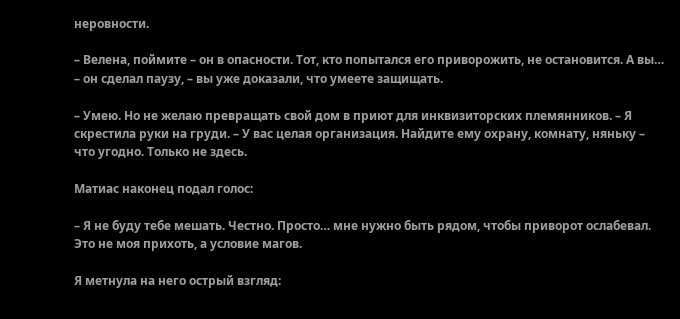неровности.

– Велена, поймите – он в опасности. Тот, кто попытался его приворожить, не остановится. А вы… – он сделал паузу, – вы уже доказали, что умеете защищать.

– Умею. Но не желаю превращать свой дом в приют для инквизиторских племянников. – Я скрестила руки на груди. – У вас целая организация. Найдите ему охрану, комнату, няньку – что угодно. Только не здесь.

Матиас наконец подал голос:

– Я не буду тебе мешать. Честно. Просто… мне нужно быть рядом, чтобы приворот ослабевал. Это не моя прихоть, а условие магов.

Я метнула на него острый взгляд: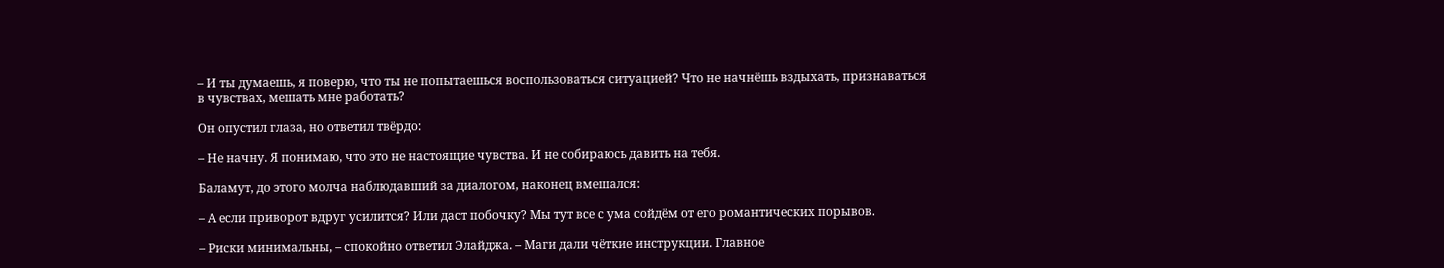– И ты думаешь, я поверю, что ты не попытаешься воспользоваться ситуацией? Что не начнёшь вздыхать, признаваться в чувствах, мешать мне работать?

Он опустил глаза, но ответил твёрдо:

– Не начну. Я понимаю, что это не настоящие чувства. И не собираюсь давить на тебя.

Баламут, до этого молча наблюдавший за диалогом, наконец вмешался:

– А если приворот вдруг усилится? Или даст побочку? Мы тут все с ума сойдём от его романтических порывов.

– Риски минимальны, – спокойно ответил Элайджа. – Маги дали чёткие инструкции. Главное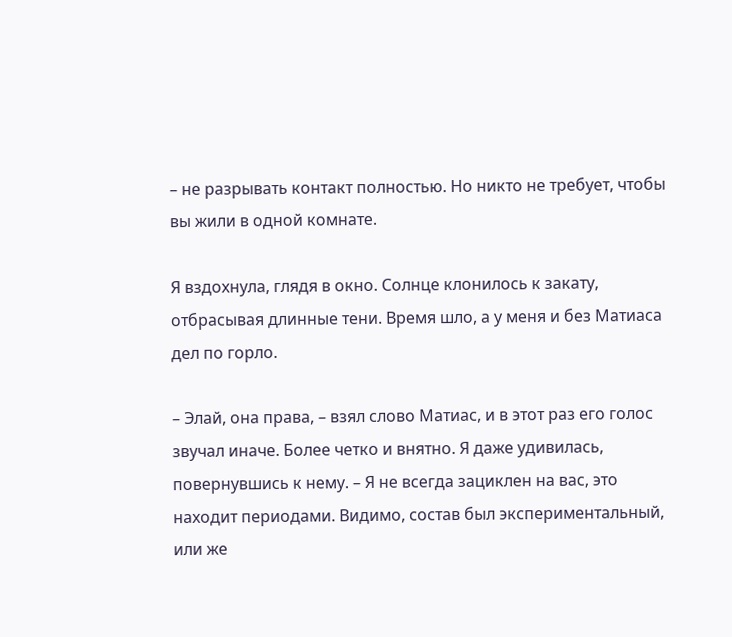– не разрывать контакт полностью. Но никто не требует, чтобы вы жили в одной комнате.

Я вздохнула, глядя в окно. Солнце клонилось к закату, отбрасывая длинные тени. Время шло, а у меня и без Матиаса дел по горло.

– Элай, она права, – взял слово Матиас, и в этот раз его голос звучал иначе. Более четко и внятно. Я даже удивилась, повернувшись к нему. – Я не всегда зациклен на вас, это находит периодами. Видимо, состав был экспериментальный, или же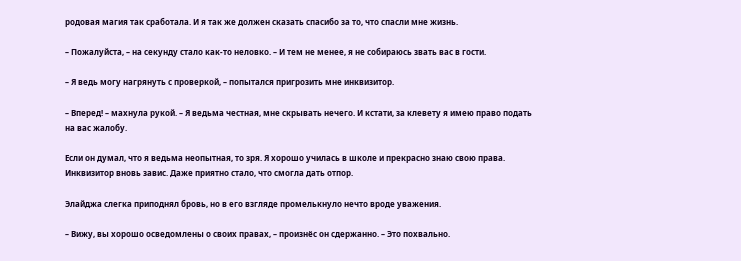родовая магия так сработала. И я так же должен сказать спасибо за то, что спасли мне жизнь.

– Пожалуйста, – на секунду стало как-то неловко. – И тем не менее, я не собираюсь звать вас в гости.

– Я ведь могу нагрянуть с проверкой, – попытался пригрозить мне инквизитор.

– Вперед! – махнула рукой. – Я ведьма честная, мне скрывать нечего. И кстати, за клевету я имею право подать на вас жалобу.

Если он думал, что я ведьма неопытная, то зря. Я хорошо училась в школе и прекрасно знаю свою права. Инквизитор вновь завис. Даже приятно стало, что смогла дать отпор.

Элайджа слегка приподнял бровь, но в его взгляде промелькнуло нечто вроде уважения.

– Вижу, вы хорошо осведомлены о своих правах, – произнёс он сдержанно. – Это похвально.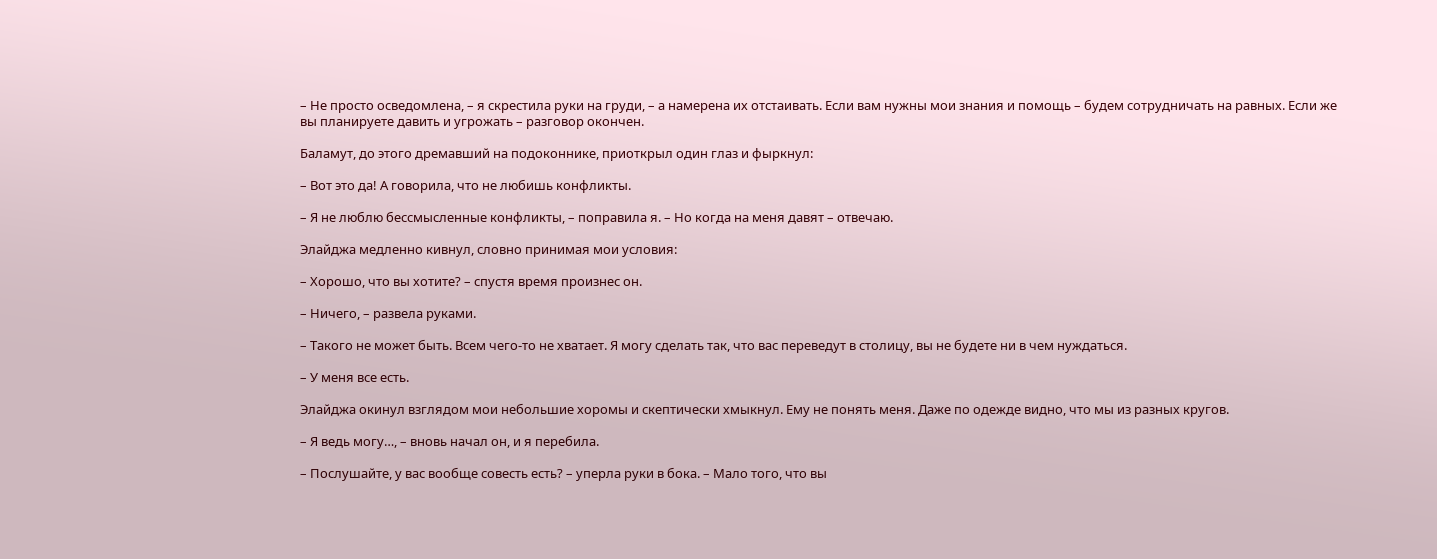– Не просто осведомлена, – я скрестила руки на груди, – а намерена их отстаивать. Если вам нужны мои знания и помощь – будем сотрудничать на равных. Если же вы планируете давить и угрожать – разговор окончен.

Баламут, до этого дремавший на подоконнике, приоткрыл один глаз и фыркнул:

– Вот это да! А говорила, что не любишь конфликты.

– Я не люблю бессмысленные конфликты, – поправила я. – Но когда на меня давят – отвечаю.

Элайджа медленно кивнул, словно принимая мои условия:

– Хорошо, что вы хотите? – спустя время произнес он.

– Ничего, – развела руками.

– Такого не может быть. Всем чего-то не хватает. Я могу сделать так, что вас переведут в столицу, вы не будете ни в чем нуждаться.

– У меня все есть.

Элайджа окинул взглядом мои небольшие хоромы и скептически хмыкнул. Ему не понять меня. Даже по одежде видно, что мы из разных кругов.

– Я ведь могу…, – вновь начал он, и я перебила.

– Послушайте, у вас вообще совесть есть? – уперла руки в бока. – Мало того, что вы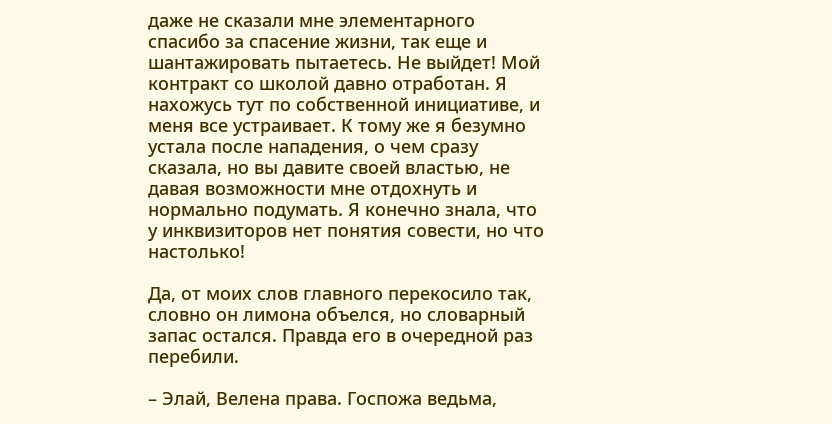даже не сказали мне элементарного спасибо за спасение жизни, так еще и шантажировать пытаетесь. Не выйдет! Мой контракт со школой давно отработан. Я нахожусь тут по собственной инициативе, и меня все устраивает. К тому же я безумно устала после нападения, о чем сразу сказала, но вы давите своей властью, не давая возможности мне отдохнуть и нормально подумать. Я конечно знала, что у инквизиторов нет понятия совести, но что настолько!

Да, от моих слов главного перекосило так, словно он лимона объелся, но словарный запас остался. Правда его в очередной раз перебили.

– Элай, Велена права. Госпожа ведьма,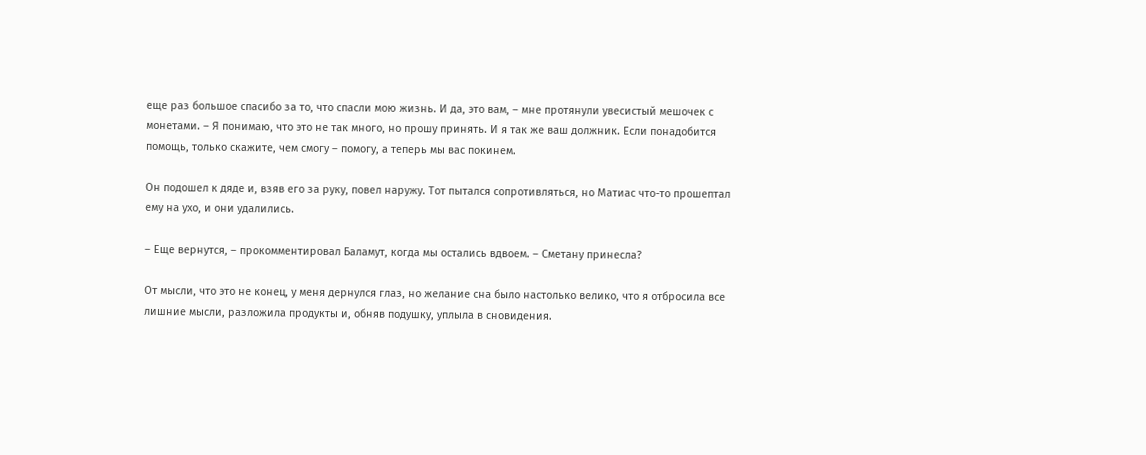еще раз большое спасибо за то, что спасли мою жизнь. И да, это вам, – мне протянули увесистый мешочек с монетами. – Я понимаю, что это не так много, но прошу принять. И я так же ваш должник. Если понадобится помощь, только скажите, чем смогу – помогу, а теперь мы вас покинем.

Он подошел к дяде и, взяв его за руку, повел наружу. Тот пытался сопротивляться, но Матиас что-то прошептал ему на ухо, и они удалились.

– Еще вернутся, – прокомментировал Баламут, когда мы остались вдвоем. – Сметану принесла?

От мысли, что это не конец, у меня дернулся глаз, но желание сна было настолько велико, что я отбросила все лишние мысли, разложила продукты и, обняв подушку, уплыла в сновидения.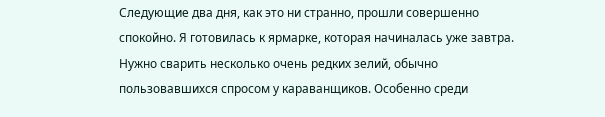Следующие два дня, как это ни странно, прошли совершенно спокойно. Я готовилась к ярмарке, которая начиналась уже завтра. Нужно сварить несколько очень редких зелий, обычно пользовавшихся спросом у караванщиков. Особенно среди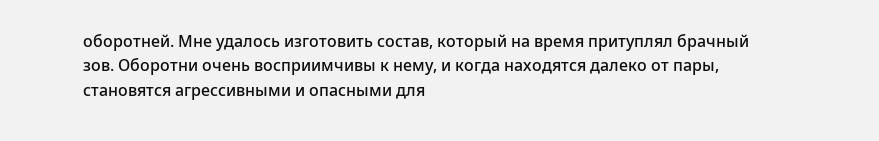оборотней. Мне удалось изготовить состав, который на время притуплял брачный зов. Оборотни очень восприимчивы к нему, и когда находятся далеко от пары, становятся агрессивными и опасными для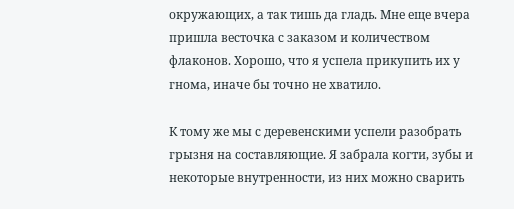окружающих, а так тишь да гладь. Мне еще вчера пришла весточка с заказом и количеством флаконов. Хорошо, что я успела прикупить их у гнома, иначе бы точно не хватило.

К тому же мы с деревенскими успели разобрать грызня на составляющие. Я забрала когти, зубы и некоторые внутренности, из них можно сварить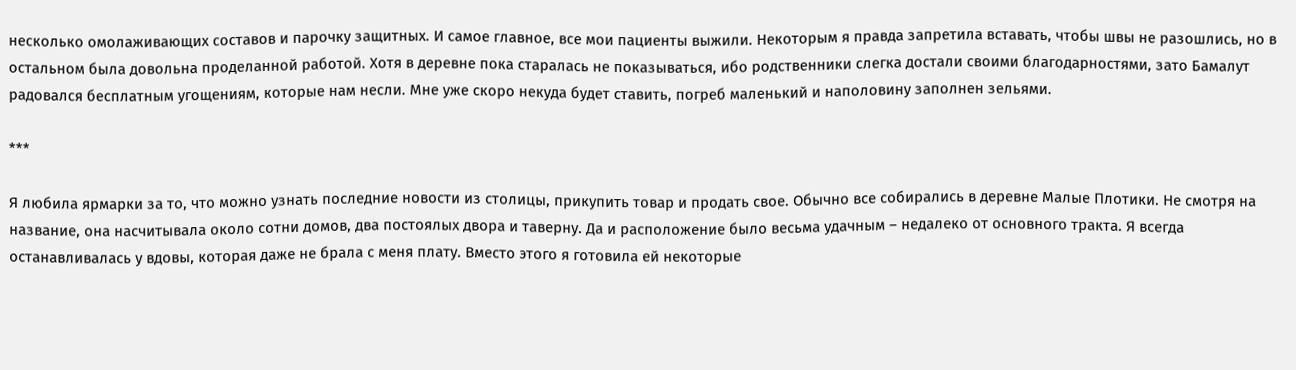несколько омолаживающих составов и парочку защитных. И самое главное, все мои пациенты выжили. Некоторым я правда запретила вставать, чтобы швы не разошлись, но в остальном была довольна проделанной работой. Хотя в деревне пока старалась не показываться, ибо родственники слегка достали своими благодарностями, зато Бамалут радовался бесплатным угощениям, которые нам несли. Мне уже скоро некуда будет ставить, погреб маленький и наполовину заполнен зельями.

***

Я любила ярмарки за то, что можно узнать последние новости из столицы, прикупить товар и продать свое. Обычно все собирались в деревне Малые Плотики. Не смотря на название, она насчитывала около сотни домов, два постоялых двора и таверну. Да и расположение было весьма удачным – недалеко от основного тракта. Я всегда останавливалась у вдовы, которая даже не брала с меня плату. Вместо этого я готовила ей некоторые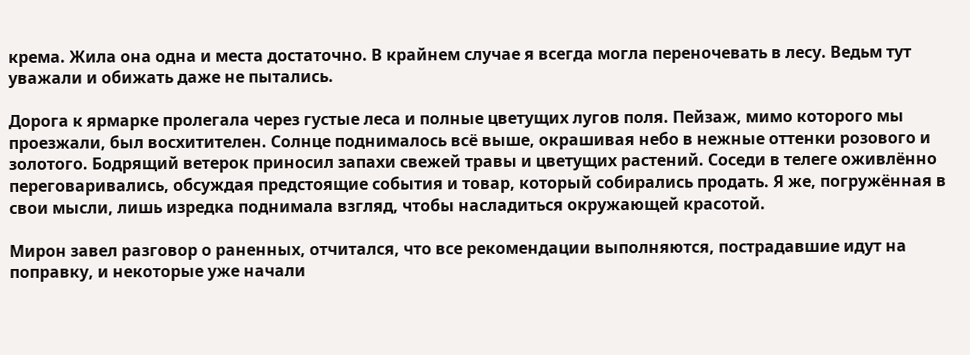крема. Жила она одна и места достаточно. В крайнем случае я всегда могла переночевать в лесу. Ведьм тут уважали и обижать даже не пытались.

Дорога к ярмарке пролегала через густые леса и полные цветущих лугов поля. Пейзаж, мимо которого мы проезжали, был восхитителен. Солнце поднималось всё выше, окрашивая небо в нежные оттенки розового и золотого. Бодрящий ветерок приносил запахи свежей травы и цветущих растений. Соседи в телеге оживлённо переговаривались, обсуждая предстоящие события и товар, который собирались продать. Я же, погружённая в свои мысли, лишь изредка поднимала взгляд, чтобы насладиться окружающей красотой.

Мирон завел разговор о раненных, отчитался, что все рекомендации выполняются, пострадавшие идут на поправку, и некоторые уже начали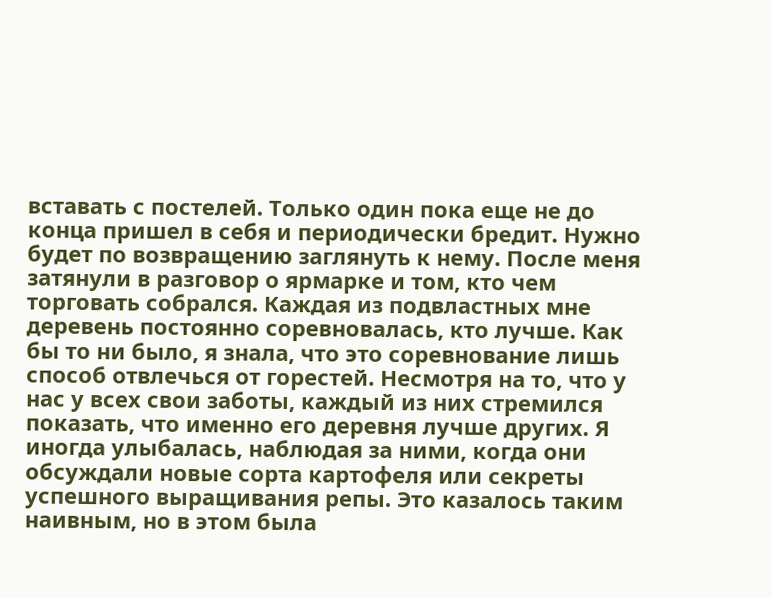вставать с постелей. Только один пока еще не до конца пришел в себя и периодически бредит. Нужно будет по возвращению заглянуть к нему. После меня затянули в разговор о ярмарке и том, кто чем торговать собрался. Каждая из подвластных мне деревень постоянно соревновалась, кто лучше. Как бы то ни было, я знала, что это соревнование лишь способ отвлечься от горестей. Несмотря на то, что у нас у всех свои заботы, каждый из них стремился показать, что именно его деревня лучше других. Я иногда улыбалась, наблюдая за ними, когда они обсуждали новые сорта картофеля или секреты успешного выращивания репы. Это казалось таким наивным, но в этом была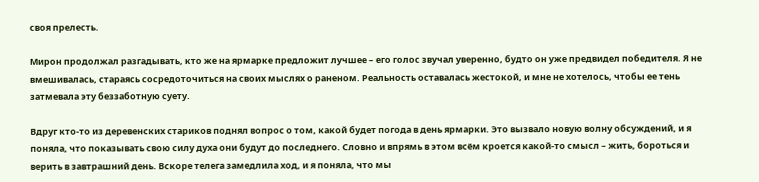своя прелесть.

Мирон продолжал разгадывать, кто же на ярмарке предложит лучшее – его голос звучал уверенно, будто он уже предвидел победителя. Я не вмешивалась, стараясь сосредоточиться на своих мыслях о раненом. Реальность оставалась жестокой, и мне не хотелось, чтобы ее тень затмевала эту беззаботную суету.

Вдруг кто-то из деревенских стариков поднял вопрос о том, какой будет погода в день ярмарки. Это вызвало новую волну обсуждений, и я поняла, что показывать свою силу духа они будут до последнего. Словно и впрямь в этом всём кроется какой-то смысл – жить, бороться и верить в завтрашний день. Вскоре телега замедлила ход, и я поняла, что мы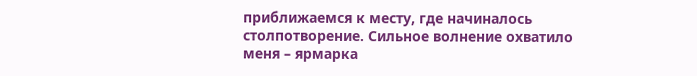приближаемся к месту, где начиналось столпотворение. Сильное волнение охватило меня – ярмарка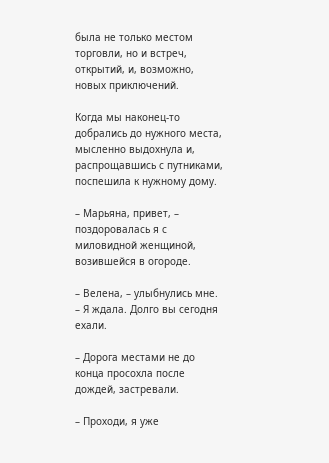была не только местом торговли, но и встреч, открытий, и, возможно, новых приключений.

Когда мы наконец-то добрались до нужного места, мысленно выдохнула и, распрощавшись с путниками, поспешила к нужному дому.

– Марьяна, привет, – поздоровалась я с миловидной женщиной, возившейся в огороде.

– Велена, – улыбнулись мне. – Я ждала. Долго вы сегодня ехали.

– Дорога местами не до конца просохла после дождей, застревали.

– Проходи, я уже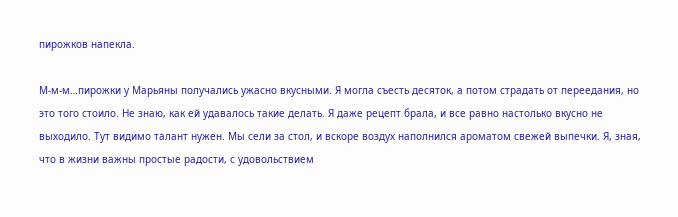пирожков напекла.

М-м-м…пирожки у Марьяны получались ужасно вкусными. Я могла съесть десяток, а потом страдать от переедания, но это того стоило. Не знаю, как ей удавалось такие делать. Я даже рецепт брала, и все равно настолько вкусно не выходило. Тут видимо талант нужен. Мы сели за стол, и вскоре воздух наполнился ароматом свежей выпечки. Я, зная, что в жизни важны простые радости, с удовольствием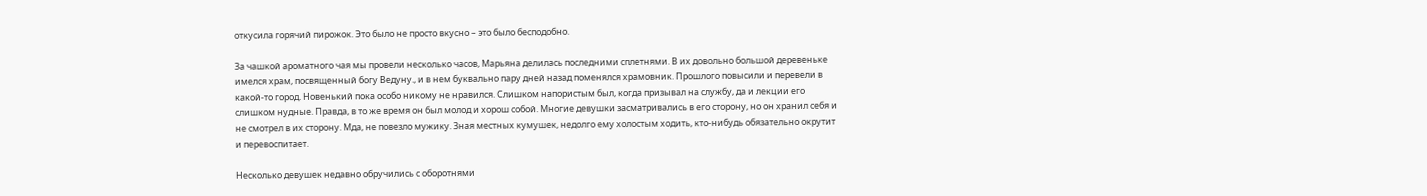откусила горячий пирожок. Это было не просто вкусно – это было бесподобно.

За чашкой ароматного чая мы провели несколько часов, Марьяна делилась последними сплетнями. В их довольно большой деревеньке имелся храм, посвященный богу Ведуну., и в нем буквально пару дней назад поменялся храмовник. Прошлого повысили и перевели в какой-то город. Новенький пока особо никому не нравился. Слишком напористым был, когда призывал на службу, да и лекции его слишком нудные. Правда, в то же время он был молод и хорош собой. Многие девушки засматривались в его сторону, но он хранил себя и не смотрел в их сторону. Мда, не повезло мужику. Зная местных кумушек, недолго ему холостым ходить, кто-нибудь обязательно окрутит и перевоспитает.

Несколько девушек недавно обручились с оборотнями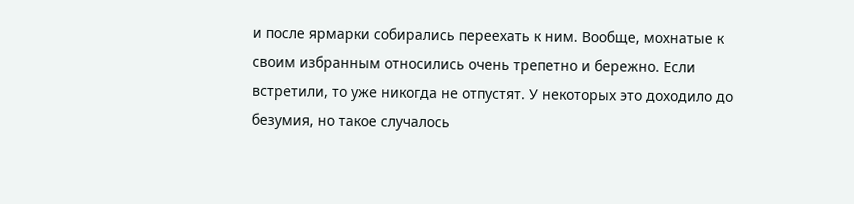и после ярмарки собирались переехать к ним. Вообще, мохнатые к своим избранным относились очень трепетно и бережно. Если встретили, то уже никогда не отпустят. У некоторых это доходило до безумия, но такое случалось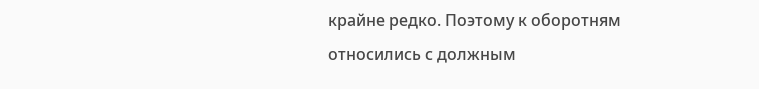крайне редко. Поэтому к оборотням относились с должным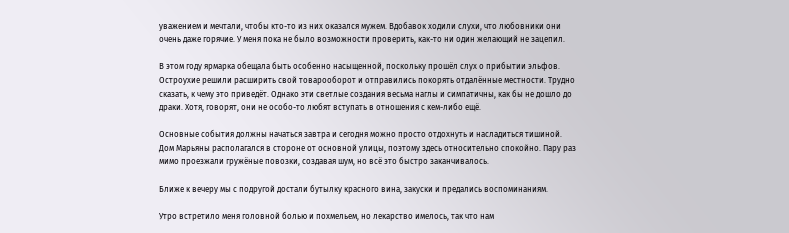уважением и мечтали, чтобы кто-то из них оказался мужем. Вдобавок ходили слухи, что любовники они очень даже горячие. У меня пока не было возможности проверить, как-то ни один желающий не зацепил.

В этом году ярмарка обещала быть особенно насыщенной, поскольку прошёл слух о прибытии эльфов. Остроухие решили расширить свой товарооборот и отправились покорять отдалённые местности. Трудно сказать, к чему это приведёт. Однако эти светлые создания весьма наглы и симпатичны, как бы не дошло до драки. Хотя, говорят, они не особо-то любят вступать в отношения с кем-либо ещё.

Основные события должны начаться завтра и сегодня можно просто отдохнуть и насладиться тишиной. Дом Марьяны располагался в стороне от основной улицы, поэтому здесь относительно спокойно. Пару раз мимо проезжали гружёные повозки, создавая шум, но всё это быстро заканчивалось.

Ближе к вечеру мы с подругой достали бутылку красного вина, закуски и предались воспоминаниям.

Утро встретило меня головной болью и похмельем, но лекарство имелось, так что нам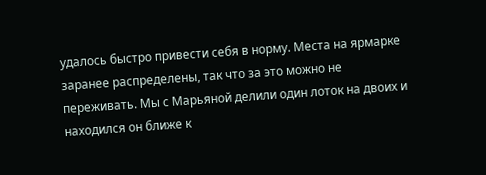удалось быстро привести себя в норму. Места на ярмарке заранее распределены, так что за это можно не переживать. Мы с Марьяной делили один лоток на двоих и находился он ближе к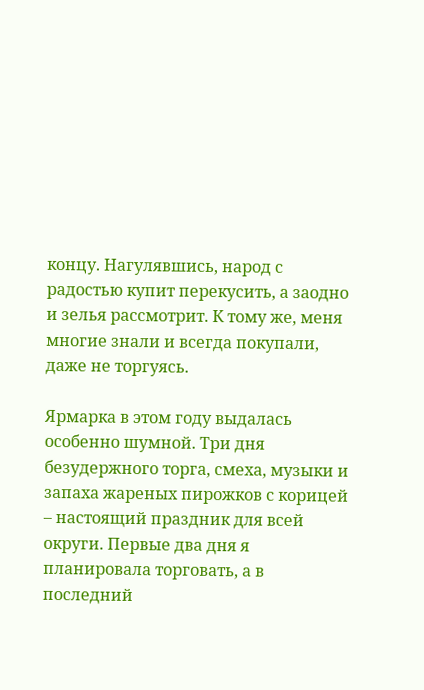концу. Нагулявшись, народ с радостью купит перекусить, а заодно и зелья рассмотрит. К тому же, меня многие знали и всегда покупали, даже не торгуясь.

Ярмарка в этом году выдалась особенно шумной. Три дня безудержного торга, смеха, музыки и запаха жареных пирожков с корицей – настоящий праздник для всей округи. Первые два дня я планировала торговать, а в последний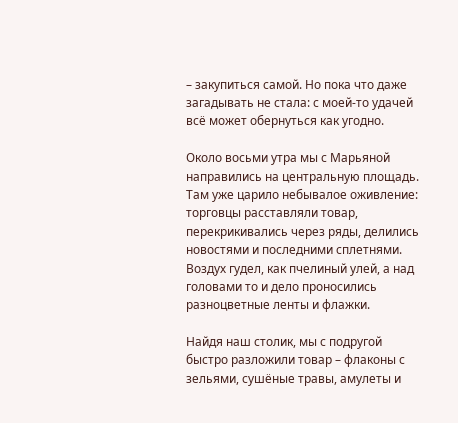– закупиться самой. Но пока что даже загадывать не стала: с моей-то удачей всё может обернуться как угодно.

Около восьми утра мы с Марьяной направились на центральную площадь. Там уже царило небывалое оживление: торговцы расставляли товар, перекрикивались через ряды, делились новостями и последними сплетнями. Воздух гудел, как пчелиный улей, а над головами то и дело проносились разноцветные ленты и флажки.

Найдя наш столик, мы с подругой быстро разложили товар – флаконы с зельями, сушёные травы, амулеты и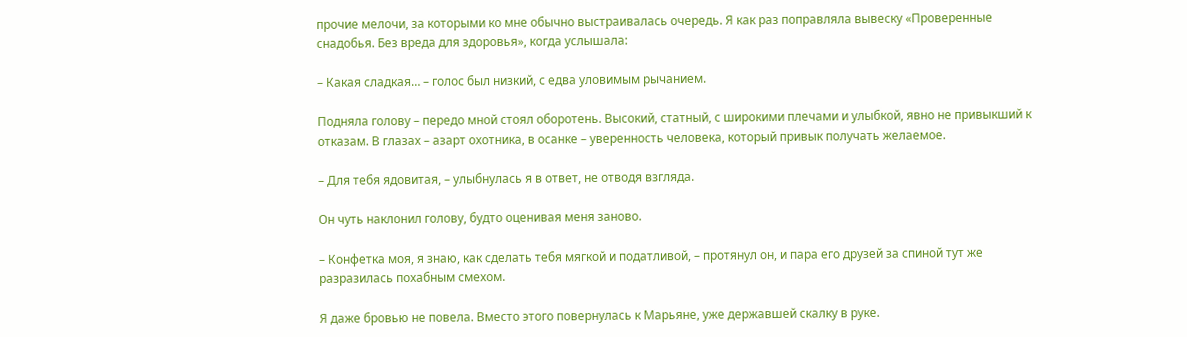прочие мелочи, за которыми ко мне обычно выстраивалась очередь. Я как раз поправляла вывеску «Проверенные снадобья. Без вреда для здоровья», когда услышала:

– Какая сладкая… – голос был низкий, с едва уловимым рычанием.

Подняла голову – передо мной стоял оборотень. Высокий, статный, с широкими плечами и улыбкой, явно не привыкший к отказам. В глазах – азарт охотника, в осанке – уверенность человека, который привык получать желаемое.

– Для тебя ядовитая, – улыбнулась я в ответ, не отводя взгляда.

Он чуть наклонил голову, будто оценивая меня заново.

– Конфетка моя, я знаю, как сделать тебя мягкой и податливой, – протянул он, и пара его друзей за спиной тут же разразилась похабным смехом.

Я даже бровью не повела. Вместо этого повернулась к Марьяне, уже державшей скалку в руке.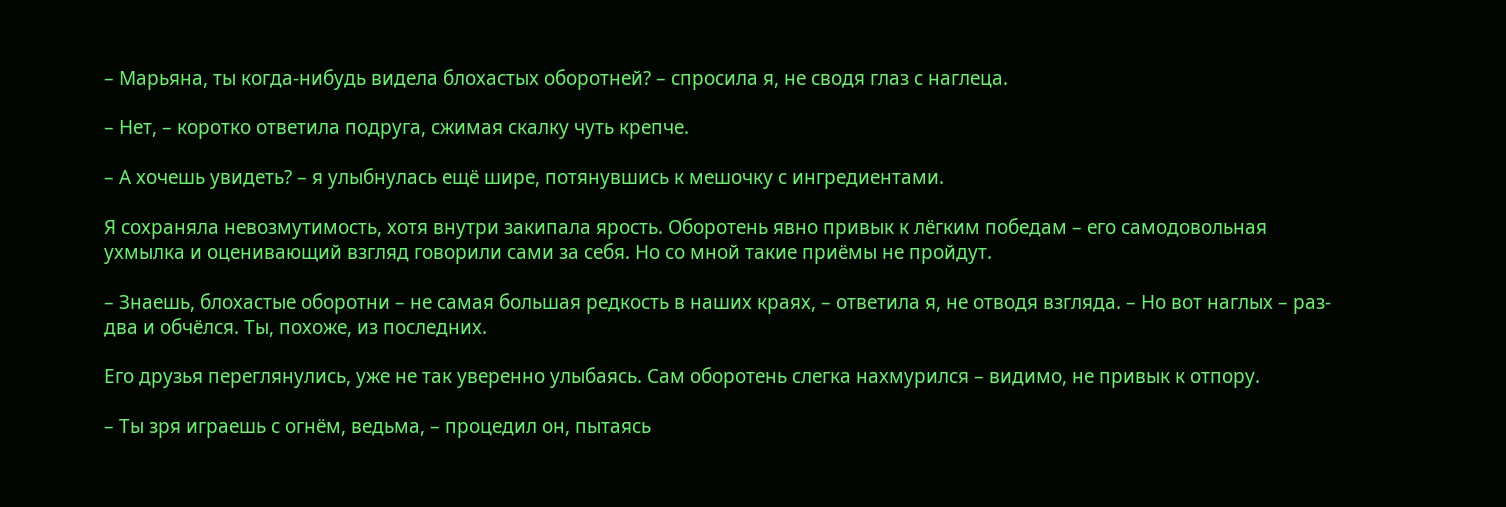– Марьяна, ты когда-нибудь видела блохастых оборотней? – спросила я, не сводя глаз с наглеца.

– Нет, – коротко ответила подруга, сжимая скалку чуть крепче.

– А хочешь увидеть? – я улыбнулась ещё шире, потянувшись к мешочку с ингредиентами.

Я сохраняла невозмутимость, хотя внутри закипала ярость. Оборотень явно привык к лёгким победам – его самодовольная ухмылка и оценивающий взгляд говорили сами за себя. Но со мной такие приёмы не пройдут.

– Знаешь, блохастые оборотни – не самая большая редкость в наших краях, – ответила я, не отводя взгляда. – Но вот наглых – раз-два и обчёлся. Ты, похоже, из последних.

Его друзья переглянулись, уже не так уверенно улыбаясь. Сам оборотень слегка нахмурился – видимо, не привык к отпору.

– Ты зря играешь с огнём, ведьма, – процедил он, пытаясь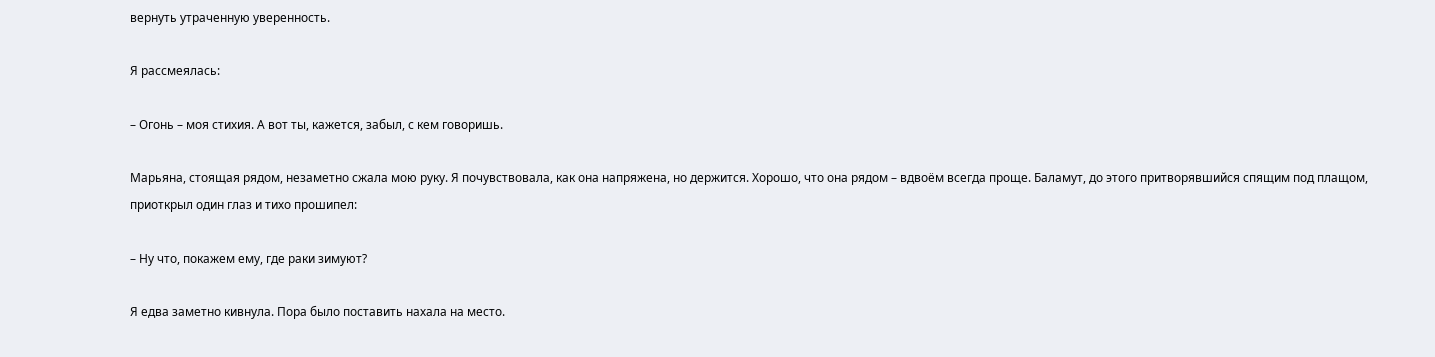вернуть утраченную уверенность.

Я рассмеялась:

– Огонь – моя стихия. А вот ты, кажется, забыл, с кем говоришь.

Марьяна, стоящая рядом, незаметно сжала мою руку. Я почувствовала, как она напряжена, но держится. Хорошо, что она рядом – вдвоём всегда проще. Баламут, до этого притворявшийся спящим под плащом, приоткрыл один глаз и тихо прошипел:

– Ну что, покажем ему, где раки зимуют?

Я едва заметно кивнула. Пора было поставить нахала на место.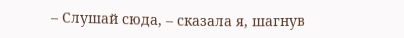– Слушай сюда, – сказала я, шагнув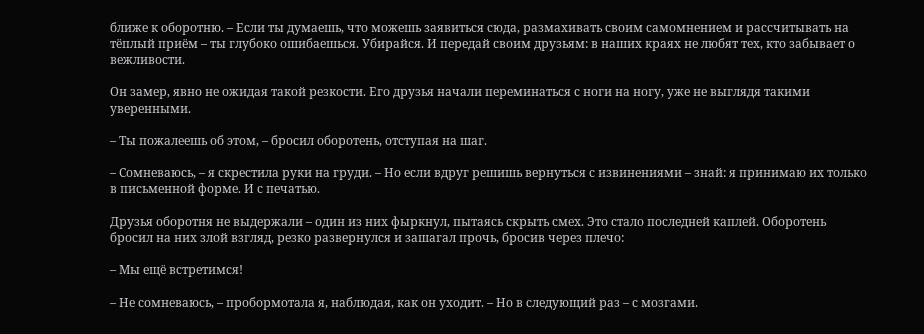ближе к оборотню. – Если ты думаешь, что можешь заявиться сюда, размахивать своим самомнением и рассчитывать на тёплый приём – ты глубоко ошибаешься. Убирайся. И передай своим друзьям: в наших краях не любят тех, кто забывает о вежливости.

Он замер, явно не ожидая такой резкости. Его друзья начали переминаться с ноги на ногу, уже не выглядя такими уверенными.

– Ты пожалеешь об этом, – бросил оборотень, отступая на шаг.

– Сомневаюсь, – я скрестила руки на груди. – Но если вдруг решишь вернуться с извинениями – знай: я принимаю их только в письменной форме. И с печатью.

Друзья оборотня не выдержали – один из них фыркнул, пытаясь скрыть смех. Это стало последней каплей. Оборотень бросил на них злой взгляд, резко развернулся и зашагал прочь, бросив через плечо:

– Мы ещё встретимся!

– Не сомневаюсь, – пробормотала я, наблюдая, как он уходит. – Но в следующий раз – с мозгами.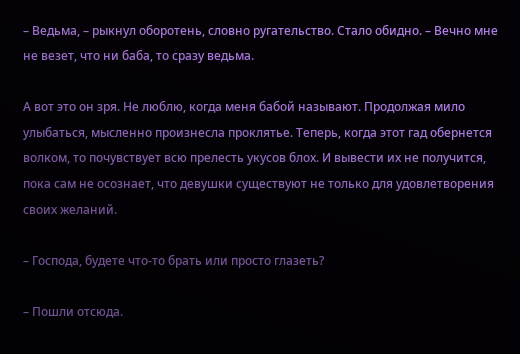– Ведьма, – рыкнул оборотень, словно ругательство. Стало обидно. – Вечно мне не везет, что ни баба, то сразу ведьма.

А вот это он зря. Не люблю, когда меня бабой называют. Продолжая мило улыбаться, мысленно произнесла проклятье. Теперь, когда этот гад обернется волком, то почувствует всю прелесть укусов блох. И вывести их не получится, пока сам не осознает, что девушки существуют не только для удовлетворения своих желаний.

– Господа, будете что-то брать или просто глазеть?

– Пошли отсюда.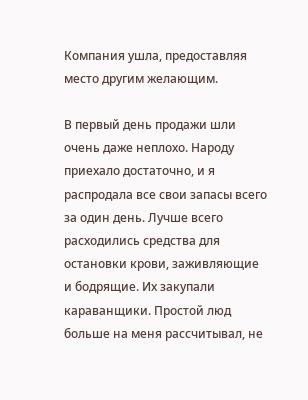Компания ушла, предоставляя место другим желающим.

В первый день продажи шли очень даже неплохо. Народу приехало достаточно, и я распродала все свои запасы всего за один день. Лучше всего расходились средства для остановки крови, заживляющие и бодрящие. Их закупали караванщики. Простой люд больше на меня рассчитывал, не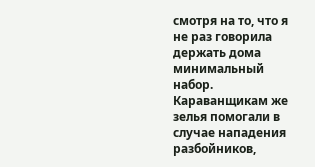смотря на то, что я не раз говорила держать дома минимальный набор. Караванщикам же зелья помогали в случае нападения разбойников,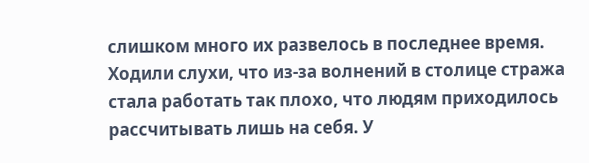слишком много их развелось в последнее время. Ходили слухи, что из-за волнений в столице стража стала работать так плохо, что людям приходилось рассчитывать лишь на себя. У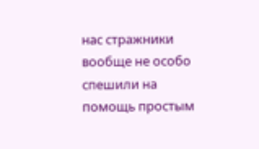нас стражники вообще не особо спешили на помощь простым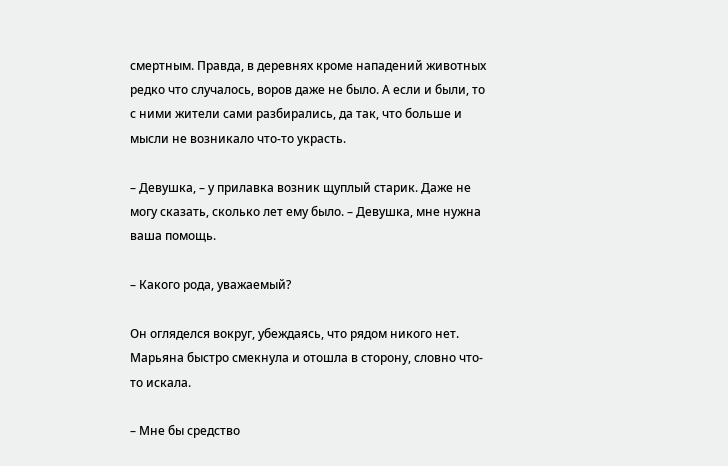смертным. Правда, в деревнях кроме нападений животных редко что случалось, воров даже не было. А если и были, то с ними жители сами разбирались, да так, что больше и мысли не возникало что-то украсть.

– Девушка, – у прилавка возник щуплый старик. Даже не могу сказать, сколько лет ему было. – Девушка, мне нужна ваша помощь.

– Какого рода, уважаемый?

Он огляделся вокруг, убеждаясь, что рядом никого нет. Марьяна быстро смекнула и отошла в сторону, словно что-то искала.

– Мне бы средство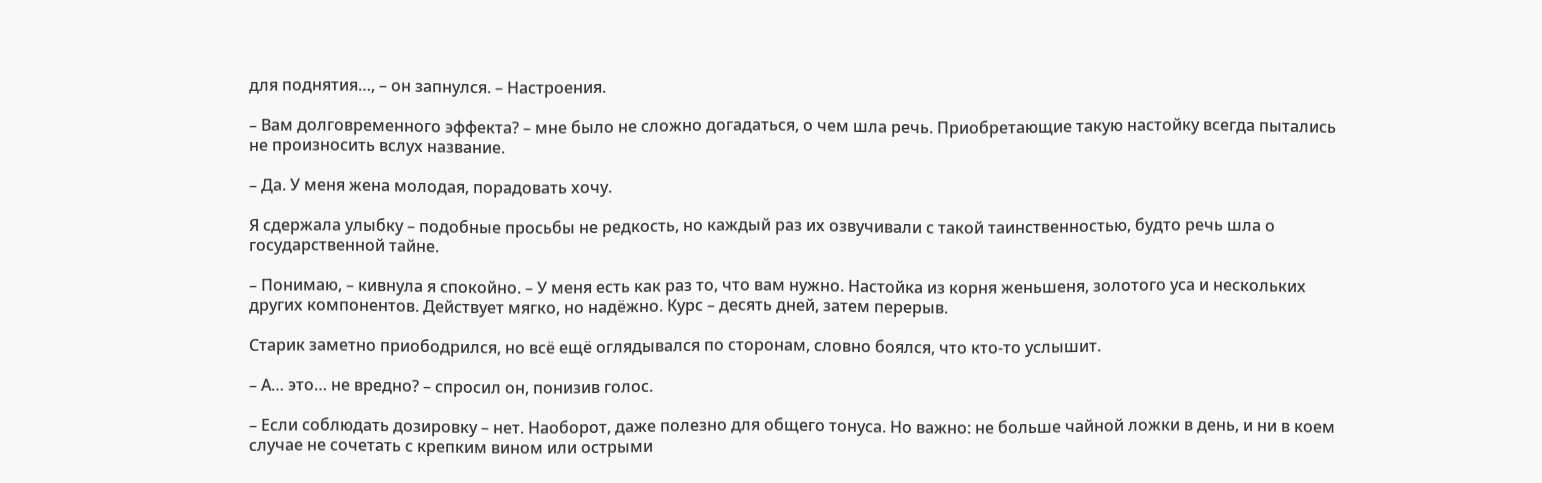для поднятия…, – он запнулся. – Настроения.

– Вам долговременного эффекта? – мне было не сложно догадаться, о чем шла речь. Приобретающие такую настойку всегда пытались не произносить вслух название.

– Да. У меня жена молодая, порадовать хочу.

Я сдержала улыбку – подобные просьбы не редкость, но каждый раз их озвучивали с такой таинственностью, будто речь шла о государственной тайне.

– Понимаю, – кивнула я спокойно. – У меня есть как раз то, что вам нужно. Настойка из корня женьшеня, золотого уса и нескольких других компонентов. Действует мягко, но надёжно. Курс – десять дней, затем перерыв.

Старик заметно приободрился, но всё ещё оглядывался по сторонам, словно боялся, что кто-то услышит.

– А… это… не вредно? – спросил он, понизив голос.

– Если соблюдать дозировку – нет. Наоборот, даже полезно для общего тонуса. Но важно: не больше чайной ложки в день, и ни в коем случае не сочетать с крепким вином или острыми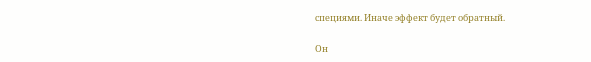специями. Иначе эффект будет обратный.

Он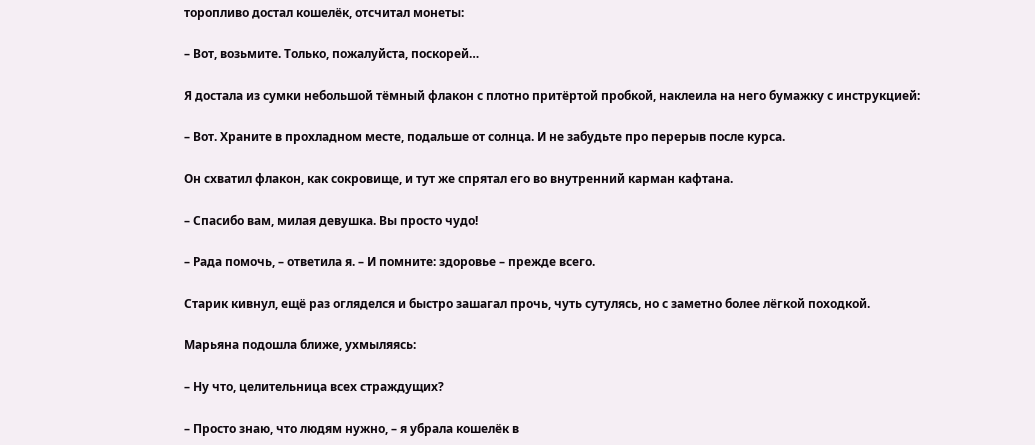торопливо достал кошелёк, отсчитал монеты:

– Вот, возьмите. Только, пожалуйста, поскорей…

Я достала из сумки небольшой тёмный флакон с плотно притёртой пробкой, наклеила на него бумажку с инструкцией:

– Вот. Храните в прохладном месте, подальше от солнца. И не забудьте про перерыв после курса.

Он схватил флакон, как сокровище, и тут же спрятал его во внутренний карман кафтана.

– Спасибо вам, милая девушка. Вы просто чудо!

– Рада помочь, – ответила я. – И помните: здоровье – прежде всего.

Старик кивнул, ещё раз огляделся и быстро зашагал прочь, чуть сутулясь, но с заметно более лёгкой походкой.

Марьяна подошла ближе, ухмыляясь:

– Ну что, целительница всех страждущих?

– Просто знаю, что людям нужно, – я убрала кошелёк в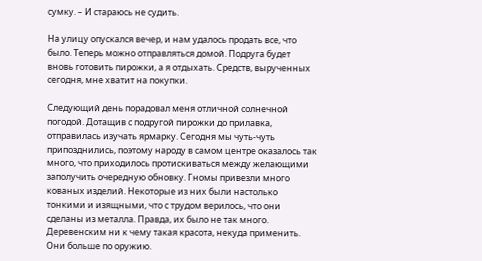сумку. – И стараюсь не судить.

На улицу опускался вечер, и нам удалось продать все, что было. Теперь можно отправляться домой. Подруга будет вновь готовить пирожки, а я отдыхать. Средств, вырученных сегодня, мне хватит на покупки.

Следующий день порадовал меня отличной солнечной погодой. Дотащив с подругой пирожки до прилавка, отправилась изучать ярмарку. Сегодня мы чуть-чуть припозднились, поэтому народу в самом центре оказалось так много, что приходилось протискиваться между желающими заполучить очередную обновку. Гномы привезли много кованых изделий. Некоторые из них были настолько тонкими и изящными, что с трудом верилось, что они сделаны из металла. Правда, их было не так много. Деревенским ни к чему такая красота, некуда применить. Они больше по оружию.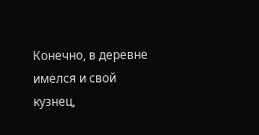Конечно, в деревне имелся и свой кузнец,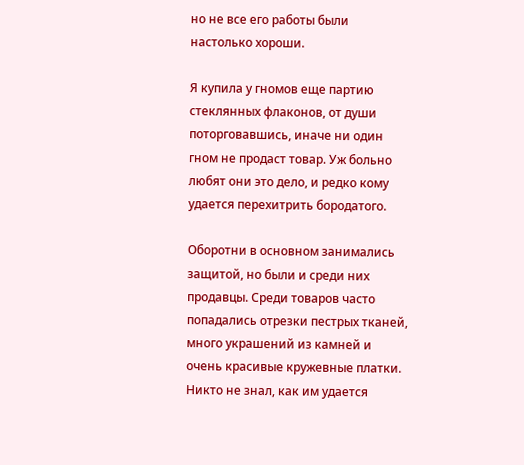но не все его работы были настолько хороши.

Я купила у гномов еще партию стеклянных флаконов, от души поторговавшись, иначе ни один гном не продаст товар. Уж больно любят они это дело, и редко кому удается перехитрить бородатого.

Оборотни в основном занимались защитой, но были и среди них продавцы. Среди товаров часто попадались отрезки пестрых тканей, много украшений из камней и очень красивые кружевные платки. Никто не знал, как им удается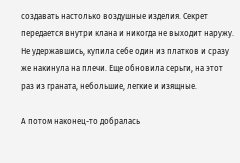создавать настолько воздушные изделия. Секрет передается внутри клана и никогда не выходит наружу. Не удержавшись, купила себе один из платков и сразу же накинула на плечи. Еще обновила серьги, на этот раз из граната, небольшие, легкие и изящные.

А потом наконец-то добралась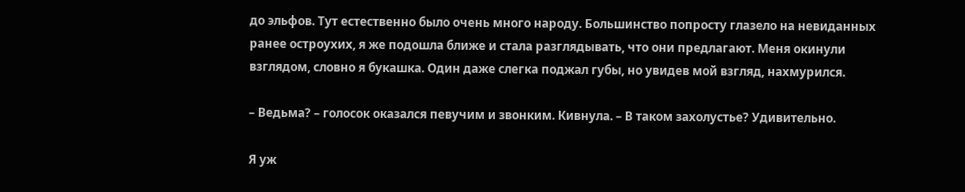до эльфов. Тут естественно было очень много народу. Большинство попросту глазело на невиданных ранее остроухих, я же подошла ближе и стала разглядывать, что они предлагают. Меня окинули взглядом, словно я букашка. Один даже слегка поджал губы, но увидев мой взгляд, нахмурился.

– Ведьма? – голосок оказался певучим и звонким. Кивнула. – В таком захолустье? Удивительно.

Я уж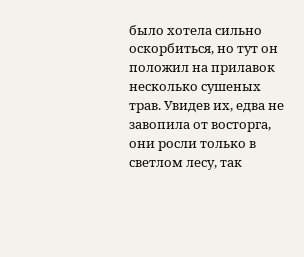было хотела сильно оскорбиться, но тут он положил на прилавок несколько сушеных трав. Увидев их, едва не завопила от восторга, они росли только в светлом лесу, так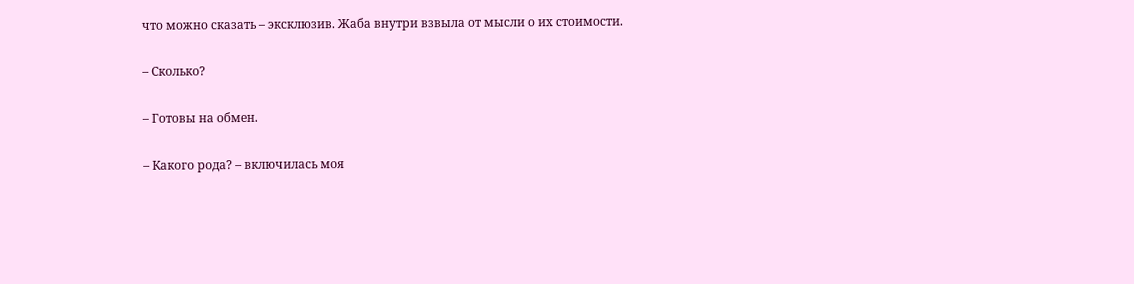что можно сказать – эксклюзив. Жаба внутри взвыла от мысли о их стоимости.

– Сколько?

– Готовы на обмен.

– Какого рода? – включилась моя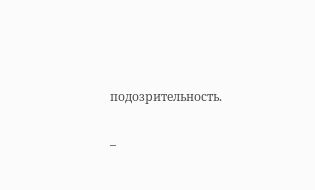подозрительность.

–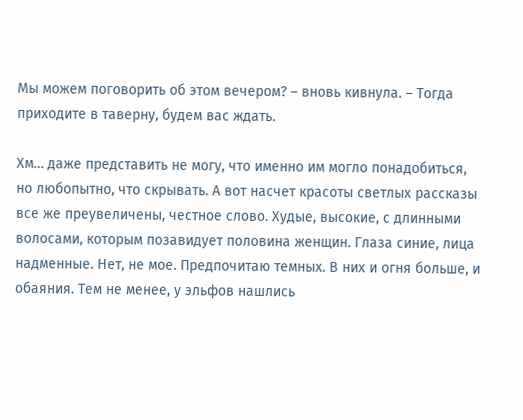Мы можем поговорить об этом вечером? – вновь кивнула. – Тогда приходите в таверну, будем вас ждать.

Хм… даже представить не могу, что именно им могло понадобиться, но любопытно, что скрывать. А вот насчет красоты светлых рассказы все же преувеличены, честное слово. Худые, высокие, с длинными волосами, которым позавидует половина женщин. Глаза синие, лица надменные. Нет, не мое. Предпочитаю темных. В них и огня больше, и обаяния. Тем не менее, у эльфов нашлись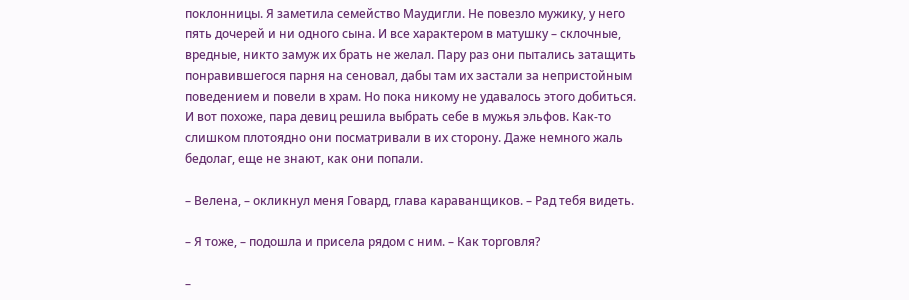поклонницы. Я заметила семейство Маудигли. Не повезло мужику, у него пять дочерей и ни одного сына. И все характером в матушку – склочные, вредные, никто замуж их брать не желал. Пару раз они пытались затащить понравившегося парня на сеновал, дабы там их застали за непристойным поведением и повели в храм. Но пока никому не удавалось этого добиться. И вот похоже, пара девиц решила выбрать себе в мужья эльфов. Как-то слишком плотоядно они посматривали в их сторону. Даже немного жаль бедолаг, еще не знают, как они попали.

– Велена, – окликнул меня Говард, глава караванщиков. – Рад тебя видеть.

– Я тоже, – подошла и присела рядом с ним. – Как торговля?

–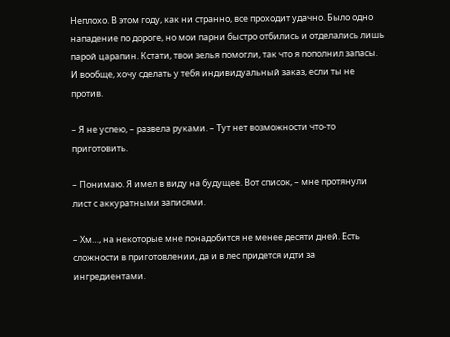Неплохо. В этом году, как ни странно, все проходит удачно. Было одно нападение по дороге, но мои парни быстро отбились и отделались лишь парой царапин. Кстати, твои зелья помогли, так что я пополнил запасы. И вообще, хочу сделать у тебя индивидуальный заказ, если ты не против.

– Я не успею, – развела руками. – Тут нет возможности что-то приготовить.

– Понимаю. Я имел в виду на будущее. Вот список, – мне протянули лист с аккуратными записями.

– Хм…, на некоторые мне понадобится не менее десяти дней. Есть сложности в приготовлении, да и в лес придется идти за ингредиентами.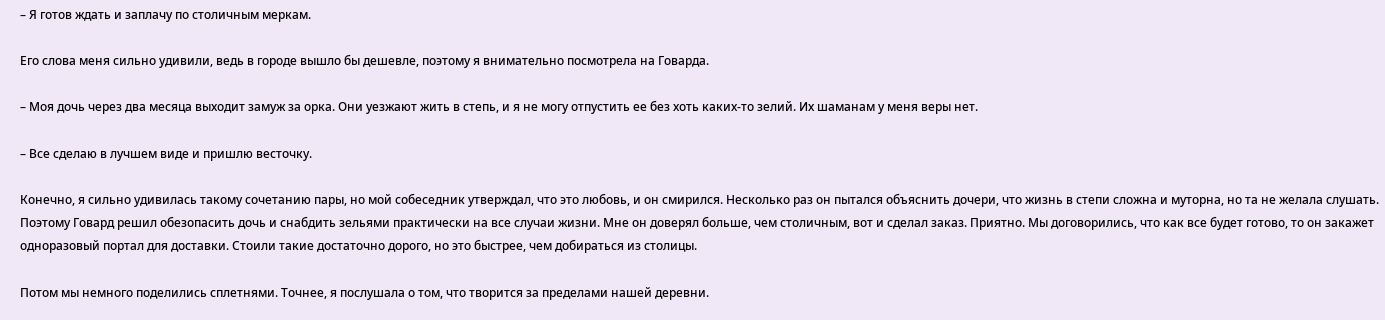– Я готов ждать и заплачу по столичным меркам.

Его слова меня сильно удивили, ведь в городе вышло бы дешевле, поэтому я внимательно посмотрела на Говарда.

– Моя дочь через два месяца выходит замуж за орка. Они уезжают жить в степь, и я не могу отпустить ее без хоть каких-то зелий. Их шаманам у меня веры нет.

– Все сделаю в лучшем виде и пришлю весточку.

Конечно, я сильно удивилась такому сочетанию пары, но мой собеседник утверждал, что это любовь, и он смирился. Несколько раз он пытался объяснить дочери, что жизнь в степи сложна и муторна, но та не желала слушать. Поэтому Говард решил обезопасить дочь и снабдить зельями практически на все случаи жизни. Мне он доверял больше, чем столичным, вот и сделал заказ. Приятно. Мы договорились, что как все будет готово, то он закажет одноразовый портал для доставки. Стоили такие достаточно дорого, но это быстрее, чем добираться из столицы.

Потом мы немного поделились сплетнями. Точнее, я послушала о том, что творится за пределами нашей деревни.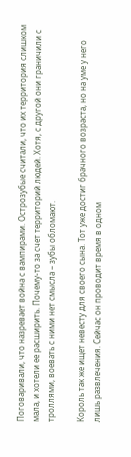Поговаривали, что назревает война с вампирами. Острозубые считали, что их территория слишком мала, и хотели ее расширить. Почему-то за счет территорий людей. Хотя, с другой они граничили с троллями, воевать с ними нет смысла – зубы обломают.

Король так же ищет невесту для своего сына. Тот уже достиг брачного возраста, но на уме у него лишь развлечения. Сейчас он проводит время в одном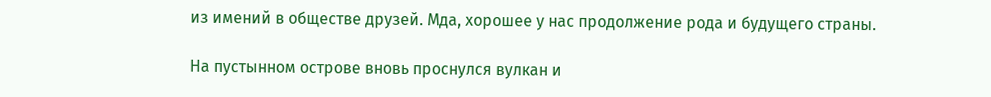из имений в обществе друзей. Мда, хорошее у нас продолжение рода и будущего страны.

На пустынном острове вновь проснулся вулкан и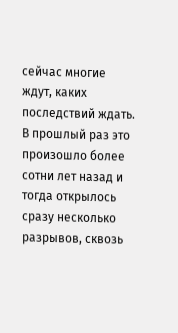сейчас многие ждут, каких последствий ждать. В прошлый раз это произошло более сотни лет назад и тогда открылось сразу несколько разрывов, сквозь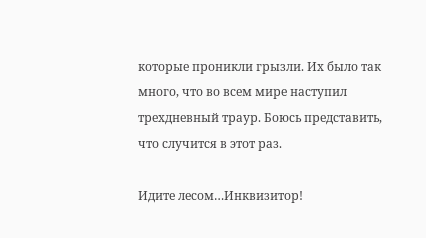которые проникли грызли. Их было так много, что во всем мире наступил трехдневный траур. Боюсь представить, что случится в этот раз.

Идите лесом…Инквизитор!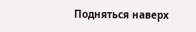Подняться наверх